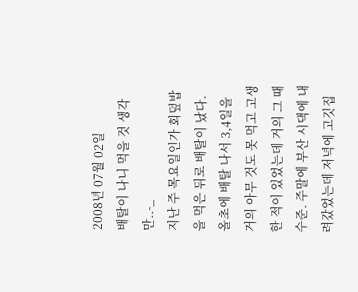2008년 07월 02일
배탈이 나니 먹을 것 생각만..-_
지난 주 목요일인가 회덮밥을 먹은 뒤로 배탈이 났다. 올초에 배탈 나서 3,4일을 거의 아무 것도 못 먹고 고생한 적이 있었는데 거의 그 때 수준. 주말에 부산 시댁에 내려갔었는데 저녁에 고깃집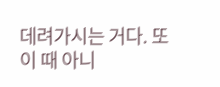데려가시는 거다. 또 이 때 아니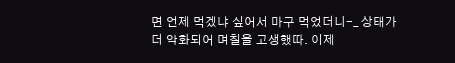면 언제 먹겠냐 싶어서 마구 먹었더니-_ 상태가 더 악화되어 며칠을 고생했따. 이제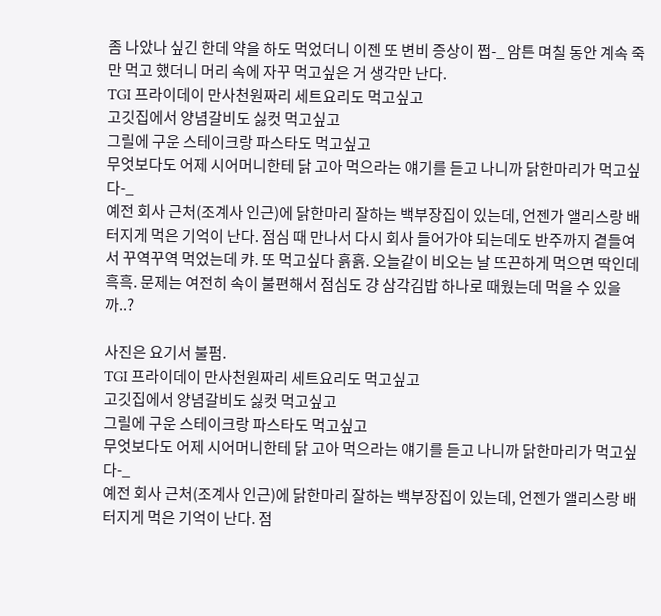좀 나았나 싶긴 한데 약을 하도 먹었더니 이젠 또 변비 증상이 쩝-_ 암튼 며칠 동안 계속 죽만 먹고 했더니 머리 속에 자꾸 먹고싶은 거 생각만 난다.
TGI 프라이데이 만사천원짜리 세트요리도 먹고싶고
고깃집에서 양념갈비도 싫컷 먹고싶고
그릴에 구운 스테이크랑 파스타도 먹고싶고
무엇보다도 어제 시어머니한테 닭 고아 먹으라는 얘기를 듣고 나니까 닭한마리가 먹고싶다-_
예전 회사 근처(조계사 인근)에 닭한마리 잘하는 백부장집이 있는데, 언젠가 앨리스랑 배터지게 먹은 기억이 난다. 점심 때 만나서 다시 회사 들어가야 되는데도 반주까지 곁들여서 꾸역꾸역 먹었는데 캬. 또 먹고싶다 흙흙. 오늘같이 비오는 날 뜨끈하게 먹으면 딱인데 흑흑. 문제는 여전히 속이 불편해서 점심도 걍 삼각김밥 하나로 때웠는데 먹을 수 있을까..?

사진은 요기서 불펌.
TGI 프라이데이 만사천원짜리 세트요리도 먹고싶고
고깃집에서 양념갈비도 싫컷 먹고싶고
그릴에 구운 스테이크랑 파스타도 먹고싶고
무엇보다도 어제 시어머니한테 닭 고아 먹으라는 얘기를 듣고 나니까 닭한마리가 먹고싶다-_
예전 회사 근처(조계사 인근)에 닭한마리 잘하는 백부장집이 있는데, 언젠가 앨리스랑 배터지게 먹은 기억이 난다. 점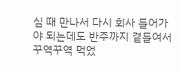심 때 만나서 다시 회사 들어가야 되는데도 반주까지 곁들여서 꾸역꾸역 먹었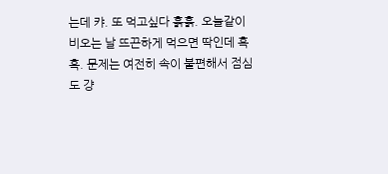는데 캬. 또 먹고싶다 흙흙. 오늘같이 비오는 날 뜨끈하게 먹으면 딱인데 흑흑. 문제는 여전히 속이 불편해서 점심도 걍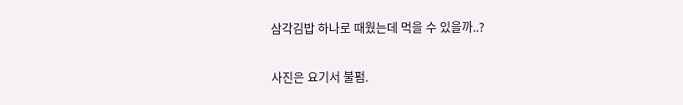삼각김밥 하나로 때웠는데 먹을 수 있을까..?

사진은 요기서 불펌.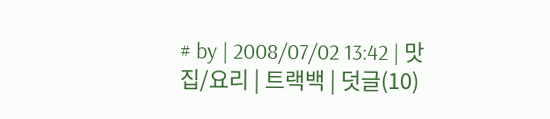# by | 2008/07/02 13:42 | 맛집/요리 | 트랙백 | 덧글(10)